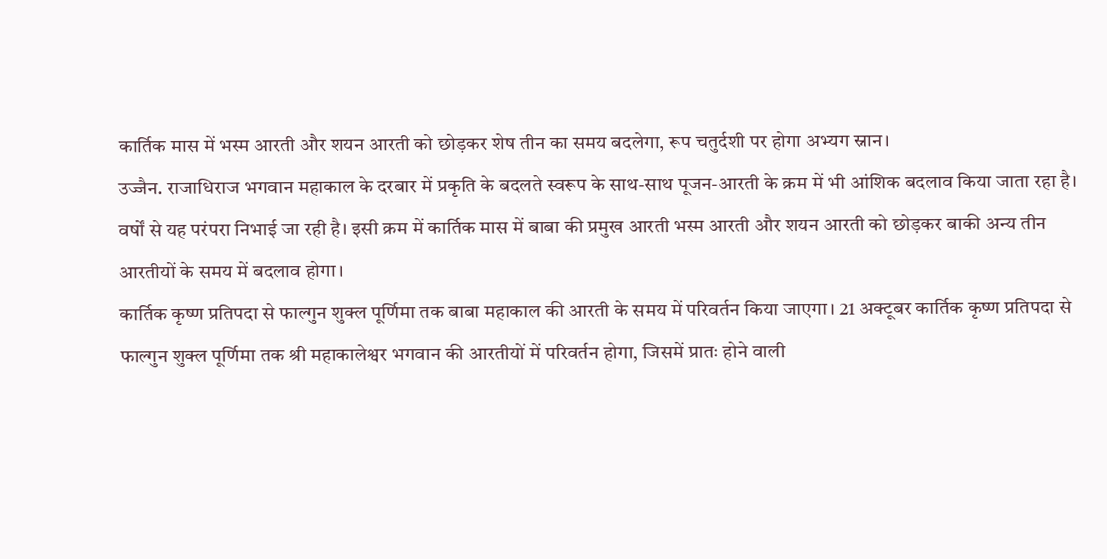कार्तिक मास में भस्म आरती और शयन आरती को छोड़कर शेष तीन का समय बदलेगा, रूप चतुर्दशी पर होगा अभ्यग स्नान।
उज्जैन. राजाधिराज भगवान महाकाल के दरबार में प्रकृति के बदलते स्वरूप के साथ-साथ पूजन-आरती के क्रम में भी आंशिक बदलाव किया जाता रहा है। वर्षों से यह परंपरा निभाई जा रही है। इसी क्रम में कार्तिक मास में बाबा की प्रमुख आरती भस्म आरती और शयन आरती को छोड़कर बाकी अन्य तीन आरतीयों के समय में बदलाव होगा।
कार्तिक कृष्ण प्रतिपदा से फाल्गुन शुक्ल पूर्णिमा तक बाबा महाकाल की आरती के समय में परिवर्तन किया जाएगा। 21 अक्टूबर कार्तिक कृष्ण प्रतिपदा से फाल्गुन शुक्ल पूर्णिमा तक श्री महाकालेश्वर भगवान की आरतीयों में परिवर्तन होगा, जिसमें प्रातः होने वाली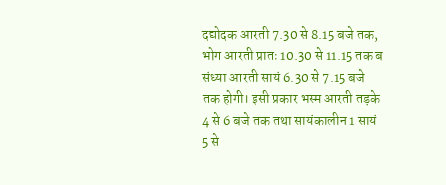दद्योदक आरती 7.30 से 8.15 बजे तक, भोग आरती प्रातः 10.30 से 11.15 तक ब संध्या आरती सायं 6.30 से 7.15 बजे तक होगी। इसी प्रकार भस्म आरती तड़के 4 से 6 बजे तक तथा सायंकालीन 1 सायं 5 से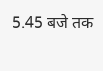5.45 बजे तक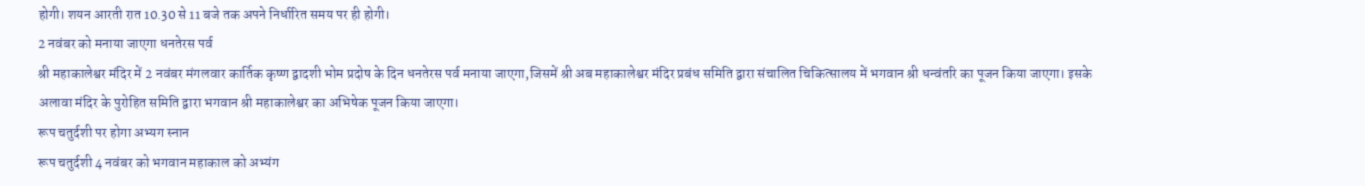होगी। शयन आरती रात 10.30 से 11 बजे तक अपने निर्धारित समय पर ही होगी।
2 नवंबर को मनाया जाएगा धनतेरस पर्व
श्री महाकालेश्वर मंदिर में 2 नवंबर मंगलवार कार्तिक कृष्ण द्वादशी भोम प्रदोष के दिन धनतेरस पर्व मनाया जाएगा,जिसमें श्री अब महाकालेश्वर मंदिर प्रबंध समिति द्वारा संचालित चिकित्सालय में भगवान श्री धन्वंतरि का पूजन किया जाएगा। इसके अलावा मंदिर के पुरोहित समिति द्वारा भगवान श्री महाकालेश्वर का अभिषेक पूजन किया जाएगा।
रूप चतुर्दशी पर होगा अभ्यग स्नान
रूप चतुर्दशी 4 नवंबर को भगवान महाकाल को अभ्यंग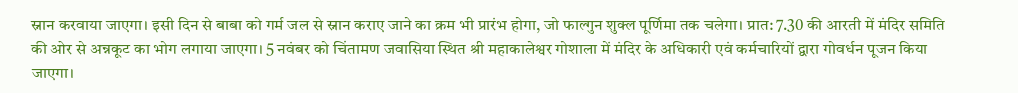स्नान करवाया जाएगा। इसी दिन से बाबा को गर्म जल से स्नान कराए जाने का क्रम भी प्रारंभ होगा, जो फाल्गुन शुक्ल पूर्णिमा तक चलेगा। प्रात: 7.30 की आरती में मंदिर समिति की ओर से अन्नकूट का भोग लगाया जाएगा। 5 नवंबर को चिंतामण जवासिया स्थित श्री महाकालेश्वर गोशाला में मंदिर के अधिकारी एवं कर्मचारियों द्वारा गोवर्धन पूजन किया जाएगा।